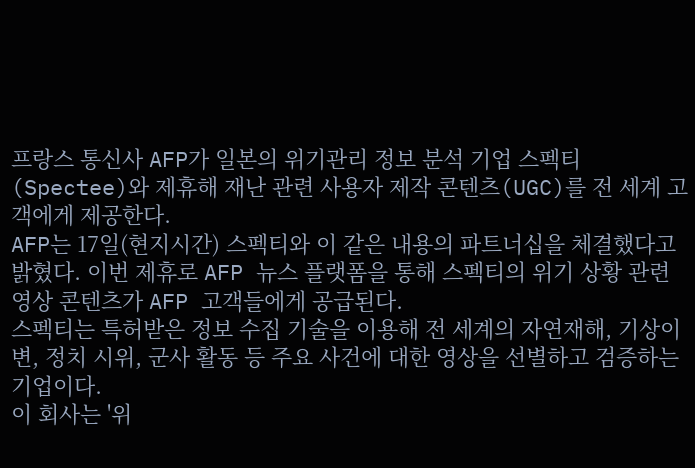프랑스 통신사 AFP가 일본의 위기관리 정보 분석 기업 스펙티(Spectee)와 제휴해 재난 관련 사용자 제작 콘텐츠(UGC)를 전 세계 고객에게 제공한다.
AFP는 17일(현지시간) 스펙티와 이 같은 내용의 파트너십을 체결했다고 밝혔다. 이번 제휴로 AFP 뉴스 플랫폼을 통해 스펙티의 위기 상황 관련 영상 콘텐츠가 AFP 고객들에게 공급된다.
스펙티는 특허받은 정보 수집 기술을 이용해 전 세계의 자연재해, 기상이변, 정치 시위, 군사 활동 등 주요 사건에 대한 영상을 선별하고 검증하는 기업이다.
이 회사는 '위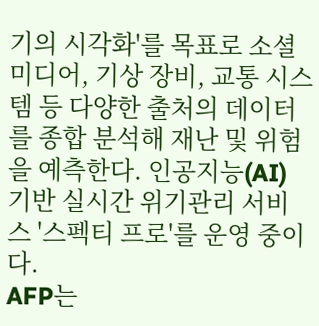기의 시각화'를 목표로 소셜미디어, 기상 장비, 교통 시스템 등 다양한 출처의 데이터를 종합 분석해 재난 및 위험을 예측한다. 인공지능(AI) 기반 실시간 위기관리 서비스 '스펙티 프로'를 운영 중이다.
AFP는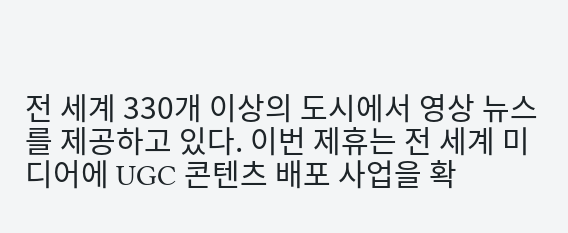전 세계 330개 이상의 도시에서 영상 뉴스를 제공하고 있다. 이번 제휴는 전 세계 미디어에 UGC 콘텐츠 배포 사업을 확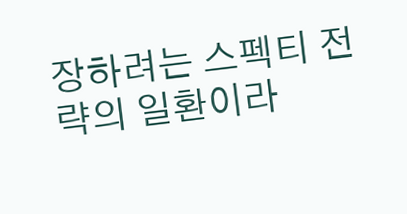장하려는 스펙티 전략의 일환이라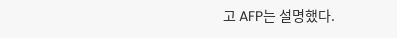고 AFP는 설명했다.